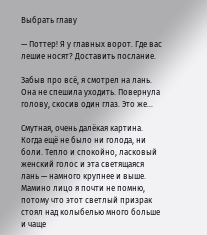Выбрать главу

— Поттер! Я у главных ворот. Где вас лешие носят? Доставить послание.

Забыв про всё, я смотрел на лань. Она не спешила уходить. Повернула голову, скосив один глаз. Это же…

Смутная, очень далёкая картина. Когда ещё не было ни голода, ни боли. Тепло и спокойно, ласковый женский голос и эта светящаяся лань — намного крупнее и выше. Мамино лицо я почти не помню, потому что этот светлый призрак стоял над колыбелью много больше и чаще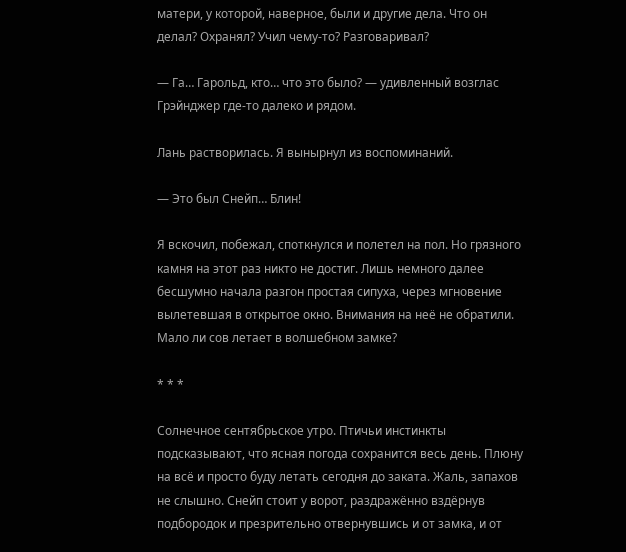матери, у которой, наверное, были и другие дела. Что он делал? Охранял? Учил чему-то? Разговаривал?

— Га… Гарольд, кто… что это было? — удивленный возглас Грэйнджер где-то далеко и рядом.

Лань растворилась. Я вынырнул из воспоминаний.

— Это был Снейп… Блин!

Я вскочил, побежал, споткнулся и полетел на пол. Но грязного камня на этот раз никто не достиг. Лишь немного далее бесшумно начала разгон простая сипуха, через мгновение вылетевшая в открытое окно. Внимания на неё не обратили. Мало ли сов летает в волшебном замке?

* * *

Солнечное сентябрьское утро. Птичьи инстинкты подсказывают, что ясная погода сохранится весь день. Плюну на всё и просто буду летать сегодня до заката. Жаль, запахов не слышно. Снейп стоит у ворот, раздражённо вздёрнув подбородок и презрительно отвернувшись и от замка, и от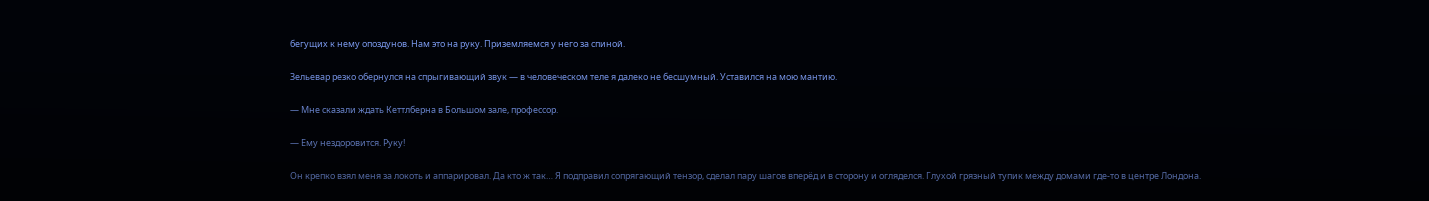бегущих к нему опоздунов. Нам это на руку. Приземляемся у него за спиной.

Зельевар резко обернулся на спрыгивающий звук — в человеческом теле я далеко не бесшумный. Уставился на мою мантию.

— Мне сказали ждать Кеттлберна в Большом зале, профессор.

— Ему нездоровится. Руку!

Он крепко взял меня за локоть и аппарировал. Да кто ж так… Я подправил сопрягающий тензор, сделал пару шагов вперёд и в сторону и огляделся. Глухой грязный тупик между домами где-то в центре Лондона.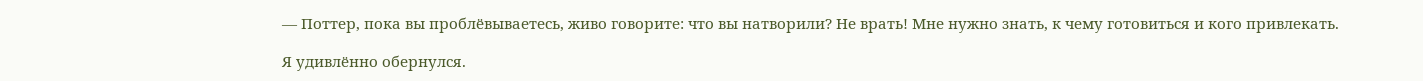— Поттер, пока вы проблёвываетесь, живо говорите: что вы натворили? Не врать! Мне нужно знать, к чему готовиться и кого привлекать.

Я удивлённо обернулся.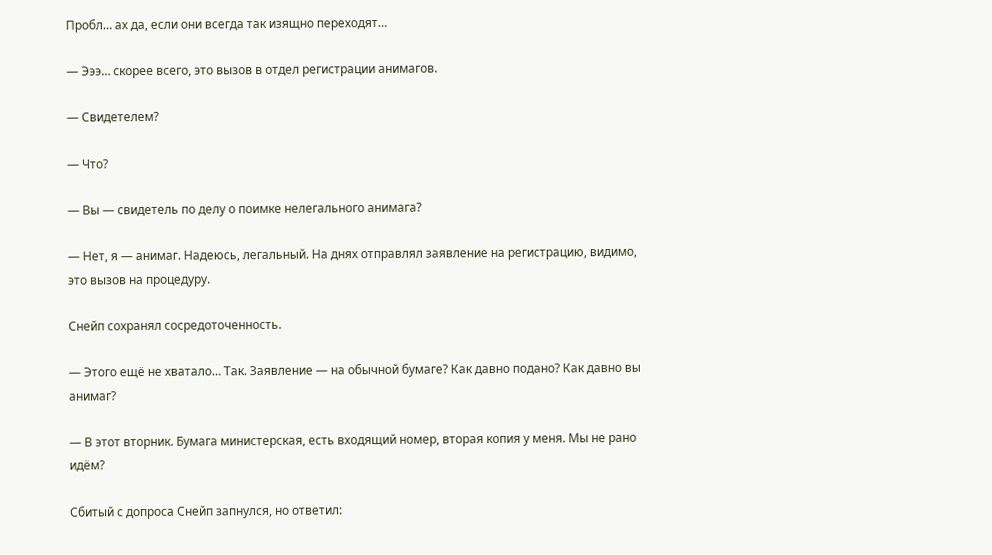Пробл… ах да, если они всегда так изящно переходят…

— Эээ… скорее всего, это вызов в отдел регистрации анимагов.

— Свидетелем?

— Что?

— Вы — свидетель по делу о поимке нелегального анимага?

— Нет, я — анимаг. Надеюсь, легальный. На днях отправлял заявление на регистрацию, видимо, это вызов на процедуру.

Снейп сохранял сосредоточенность.

— Этого ещё не хватало… Так. Заявление — на обычной бумаге? Как давно подано? Как давно вы анимаг?

— В этот вторник. Бумага министерская, есть входящий номер, вторая копия у меня. Мы не рано идём?

Сбитый с допроса Снейп запнулся, но ответил: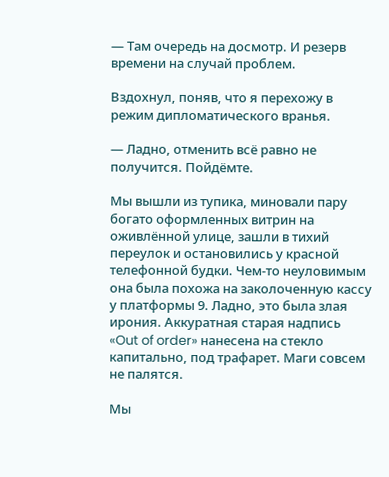— Там очередь на досмотр. И резерв времени на случай проблем.

Вздохнул, поняв, что я перехожу в режим дипломатического вранья.

— Ладно, отменить всё равно не получится. Пойдёмте.

Мы вышли из тупика, миновали пару богато оформленных витрин на оживлённой улице, зашли в тихий переулок и остановились у красной телефонной будки. Чем-то неуловимым она была похожа на заколоченную кассу у платформы 9. Ладно, это была злая ирония. Аккуратная старая надпись «Out of order» нанесена на стекло капитально, под трафарет. Маги совсем не палятся.

Мы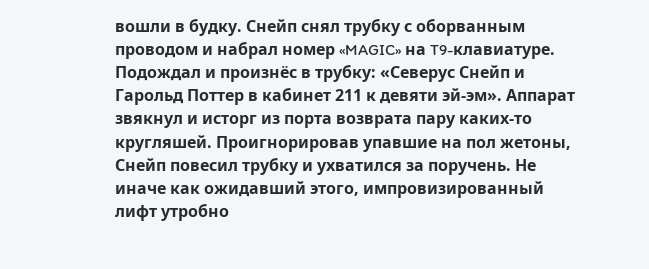вошли в будку. Снейп снял трубку с оборванным проводом и набрал номер «MAGIC» на T9-клавиатуре. Подождал и произнёс в трубку: «Северус Снейп и Гарольд Поттер в кабинет 211 к девяти эй-эм». Аппарат звякнул и исторг из порта возврата пару каких-то кругляшей. Проигнорировав упавшие на пол жетоны, Снейп повесил трубку и ухватился за поручень. Не иначе как ожидавший этого, импровизированный лифт утробно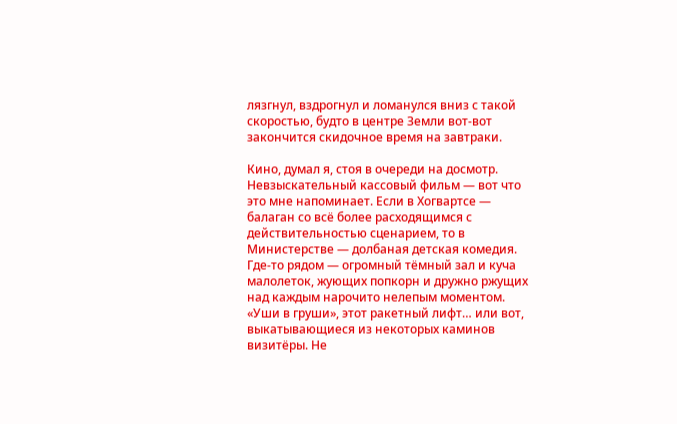лязгнул, вздрогнул и ломанулся вниз с такой скоростью, будто в центре Земли вот-вот закончится скидочное время на завтраки.

Кино, думал я, стоя в очереди на досмотр. Невзыскательный кассовый фильм — вот что это мне напоминает. Если в Хогвартсе — балаган со всё более расходящимся с действительностью сценарием, то в Министерстве — долбаная детская комедия. Где-то рядом — огромный тёмный зал и куча малолеток, жующих попкорн и дружно ржущих над каждым нарочито нелепым моментом. «Уши в груши», этот ракетный лифт… или вот, выкатывающиеся из некоторых каминов визитёры. Не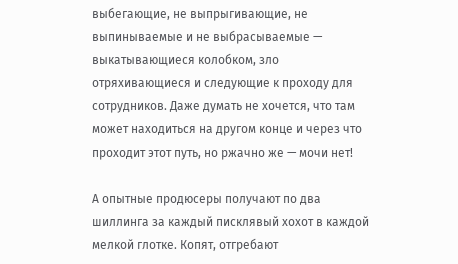выбегающие, не выпрыгивающие, не выпинываемые и не выбрасываемые — выкатывающиеся колобком, зло отряхивающиеся и следующие к проходу для сотрудников. Даже думать не хочется, что там может находиться на другом конце и через что проходит этот путь, но ржачно же — мочи нет!

А опытные продюсеры получают по два шиллинга за каждый писклявый хохот в каждой мелкой глотке. Копят, отгребают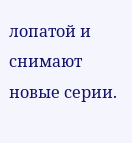лопатой и снимают новые серии.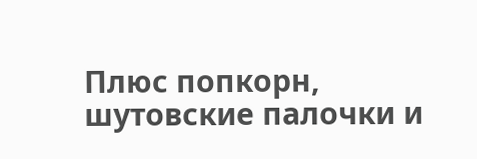Плюс попкорн, шутовские палочки и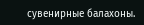сувенирные балахоны.